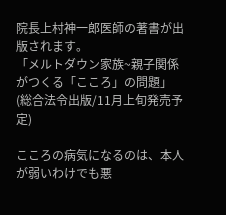院長上村神一郎医師の著書が出版されます。
「メルトダウン家族~親子関係がつくる「こころ」の問題」
(総合法令出版/11月上旬発売予定)

こころの病気になるのは、本人が弱いわけでも悪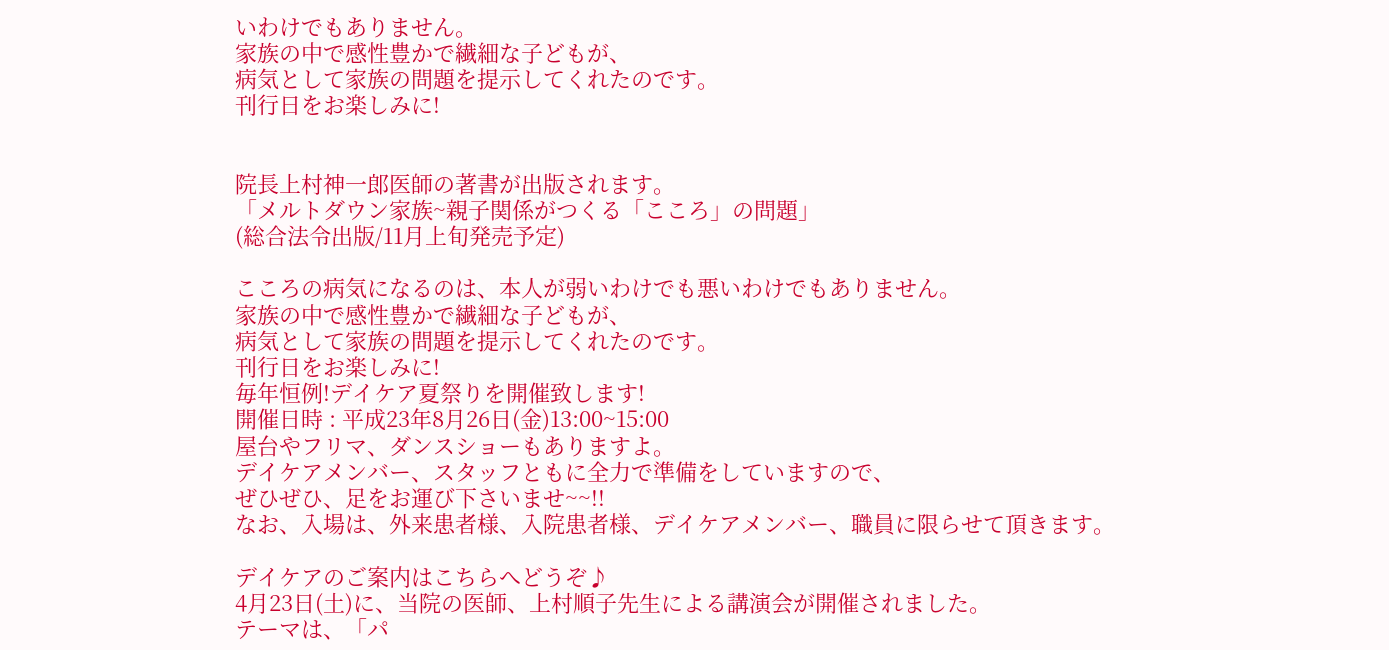いわけでもありません。
家族の中で感性豊かで繊細な子どもが、
病気として家族の問題を提示してくれたのです。
刊行日をお楽しみに!


院長上村神一郎医師の著書が出版されます。
「メルトダウン家族~親子関係がつくる「こころ」の問題」
(総合法令出版/11月上旬発売予定)

こころの病気になるのは、本人が弱いわけでも悪いわけでもありません。
家族の中で感性豊かで繊細な子どもが、
病気として家族の問題を提示してくれたのです。
刊行日をお楽しみに!
毎年恒例!デイケア夏祭りを開催致します!
開催日時 : 平成23年8月26日(金)13:00~15:00
屋台やフリマ、ダンスショーもありますよ。
デイケアメンバー、スタッフともに全力で準備をしていますので、
ぜひぜひ、足をお運び下さいませ~~!!
なお、入場は、外来患者様、入院患者様、デイケアメンバー、職員に限らせて頂きます。

デイケアのご案内はこちらへどうぞ♪
4月23日(土)に、当院の医師、上村順子先生による講演会が開催されました。
テーマは、「パ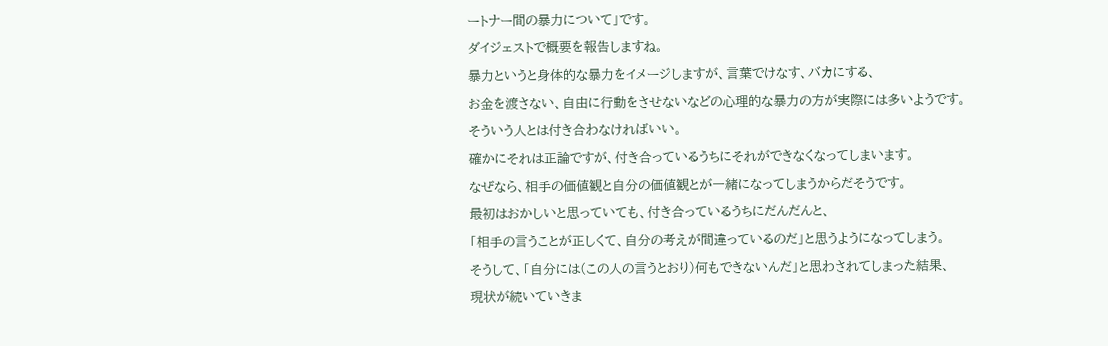ートナー間の暴力について」です。
ダイジェストで概要を報告しますね。
暴力というと身体的な暴力をイメージしますが、言葉でけなす、バカにする、
お金を渡さない、自由に行動をさせないなどの心理的な暴力の方が実際には多いようです。
そういう人とは付き合わなければいい。
確かにそれは正論ですが、付き合っているうちにそれができなくなってしまいます。
なぜなら、相手の価値観と自分の価値観とが一緒になってしまうからだそうです。
最初はおかしいと思っていても、付き合っているうちにだんだんと、
「相手の言うことが正しくて、自分の考えが間違っているのだ」と思うようになってしまう。
そうして、「自分には(この人の言うとおり)何もできないんだ」と思わされてしまった結果、
現状が続いていきま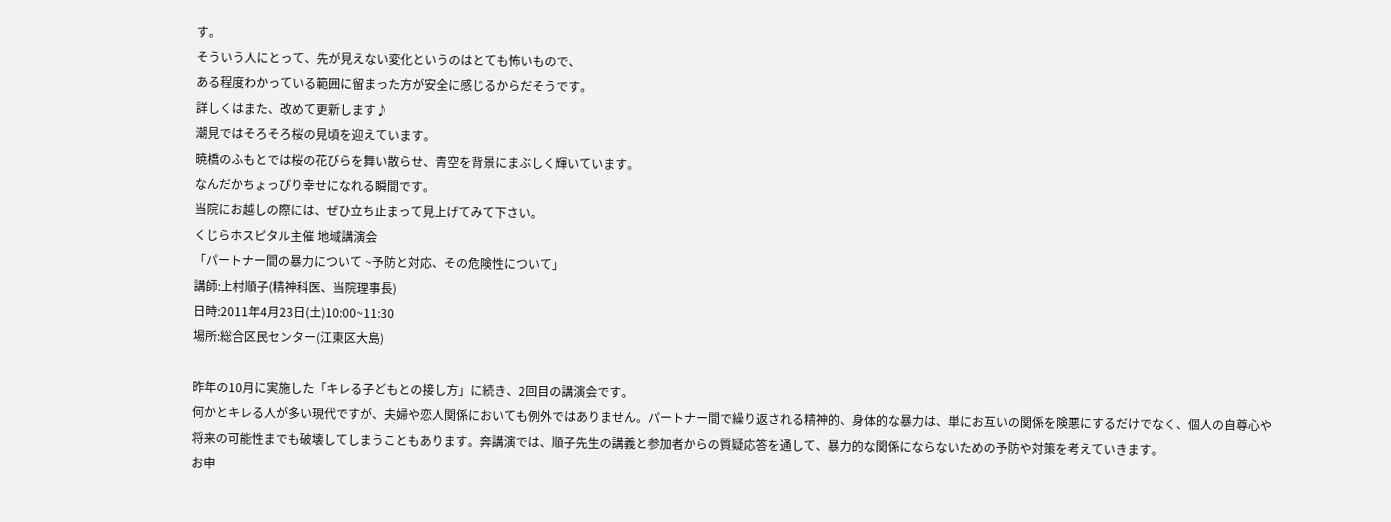す。
そういう人にとって、先が見えない変化というのはとても怖いもので、
ある程度わかっている範囲に留まった方が安全に感じるからだそうです。
詳しくはまた、改めて更新します♪
潮見ではそろそろ桜の見頃を迎えています。
暁橋のふもとでは桜の花びらを舞い散らせ、青空を背景にまぶしく輝いています。
なんだかちょっぴり幸せになれる瞬間です。
当院にお越しの際には、ぜひ立ち止まって見上げてみて下さい。
くじらホスピタル主催 地域講演会
「パートナー間の暴力について ~予防と対応、その危険性について」
講師:上村順子(精神科医、当院理事長)
日時:2011年4月23日(土)10:00~11:30
場所:総合区民センター(江東区大島)

昨年の10月に実施した「キレる子どもとの接し方」に続き、2回目の講演会です。
何かとキレる人が多い現代ですが、夫婦や恋人関係においても例外ではありません。パートナー間で繰り返される精神的、身体的な暴力は、単にお互いの関係を険悪にするだけでなく、個人の自尊心や将来の可能性までも破壊してしまうこともあります。奔講演では、順子先生の講義と参加者からの質疑応答を通して、暴力的な関係にならないための予防や対策を考えていきます。
お申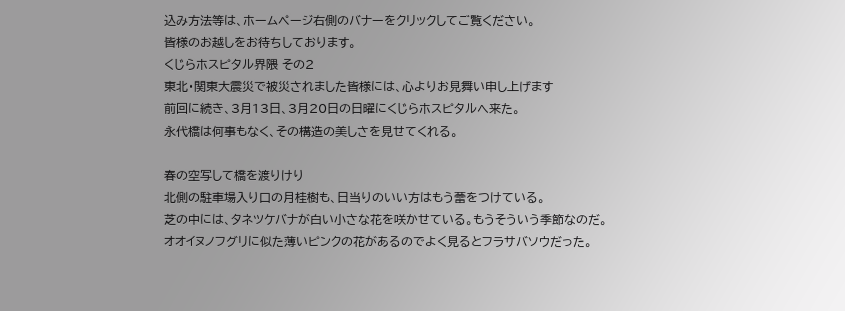込み方法等は、ホームページ右側のバナーをクリックしてご覧ください。
皆様のお越しをお待ちしております。
くじらホスピタル界隈 その2
東北・関東大震災で被災されました皆様には、心よりお見舞い申し上げます
前回に続き、3月13日、3月20日の日曜にくじらホスピタルへ来た。
永代橋は何事もなく、その構造の美しさを見せてくれる。

春の空写して橋を渡りけり
北側の駐車場入り口の月桂樹も、日当りのいい方はもう蕾をつけている。
芝の中には、タネツケバナが白い小さな花を咲かせている。もうそういう季節なのだ。
オオイヌノフグリに似た薄いピンクの花があるのでよく見るとフラサバソウだった。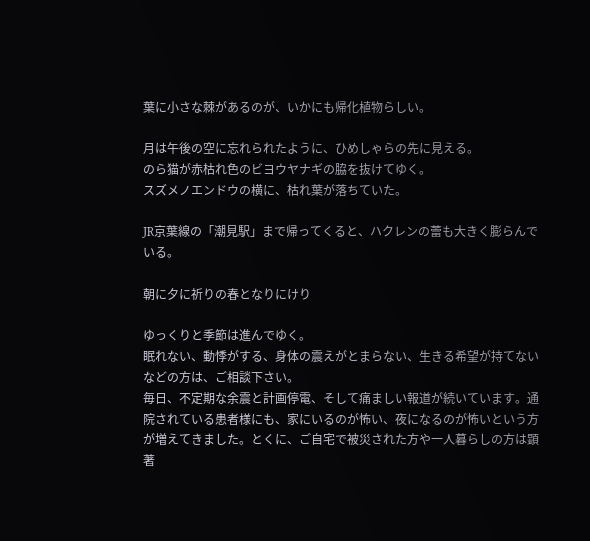葉に小さな棘があるのが、いかにも帰化植物らしい。

月は午後の空に忘れられたように、ひめしゃらの先に見える。
のら猫が赤枯れ色のビヨウヤナギの脇を抜けてゆく。
スズメノエンドウの横に、枯れ葉が落ちていた。

JR京葉線の「潮見駅」まで帰ってくると、ハクレンの蕾も大きく膨らんでいる。

朝に夕に祈りの春となりにけり

ゆっくりと季節は進んでゆく。
眠れない、動悸がする、身体の震えがとまらない、生きる希望が持てないなどの方は、ご相談下さい。
毎日、不定期な余震と計画停電、そして痛ましい報道が続いています。通院されている患者様にも、家にいるのが怖い、夜になるのが怖いという方が増えてきました。とくに、ご自宅で被災された方や一人暮らしの方は顕著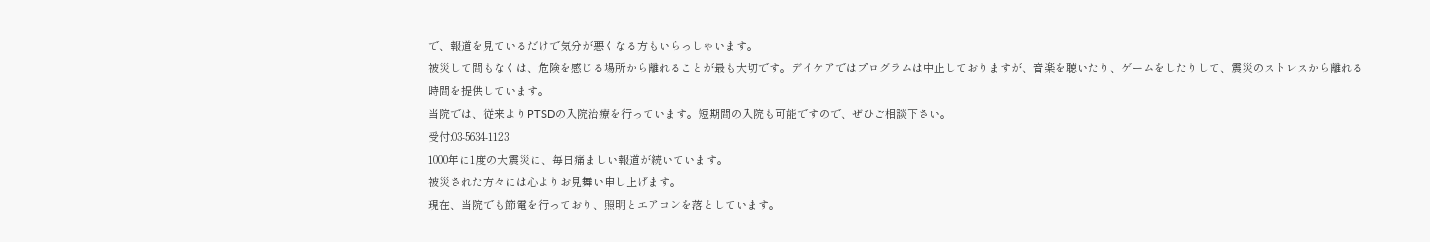で、報道を見ているだけで気分が悪くなる方もいらっしゃいます。
被災して間もなくは、危険を感じる場所から離れることが最も大切です。デイケアではプログラムは中止しておりますが、音楽を聴いたり、ゲームをしたりして、震災のストレスから離れる時間を提供しています。
当院では、従来よりPTSDの入院治療を行っています。短期間の入院も可能ですので、ぜひご相談下さい。
受付:03-5634-1123
1000年に1度の大震災に、毎日痛ましい報道が続いています。
被災された方々には心よりお見舞い申し上げます。
現在、当院でも節電を行っており、照明とエアコンを落としています。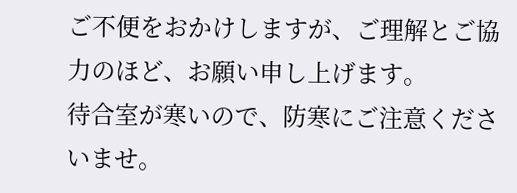ご不便をおかけしますが、ご理解とご協力のほど、お願い申し上げます。
待合室が寒いので、防寒にご注意くださいませ。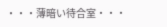・・・薄暗い待合室・・・